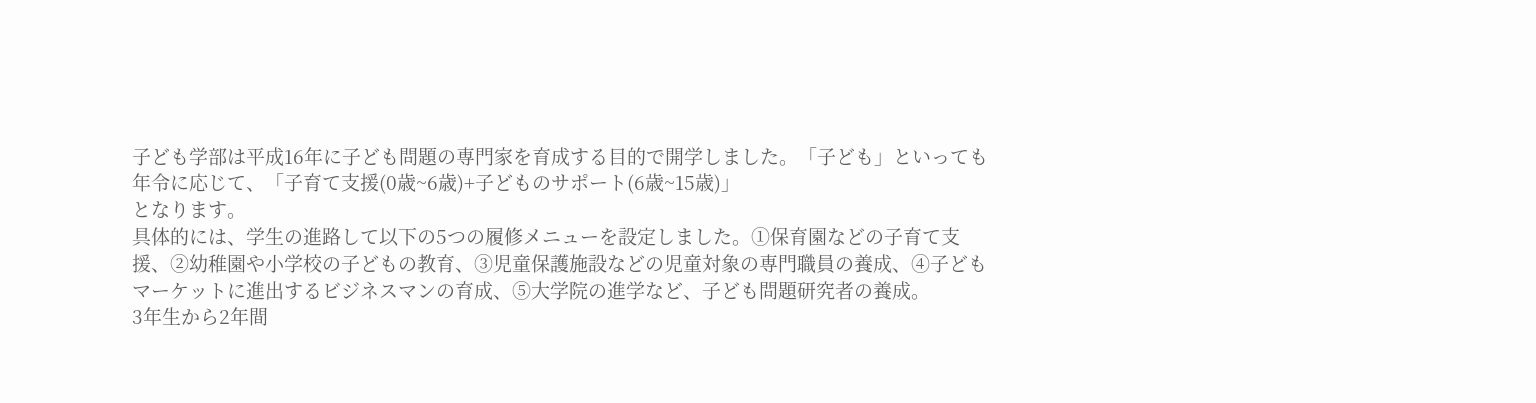子ども学部は平成16年に子ども問題の専門家を育成する目的で開学しました。「子ども」といっても年令に応じて、「子育て支援(0歳~6歳)+子どものサポート(6歳~15歳)」
となります。
具体的には、学生の進路して以下の5つの履修メニューを設定しました。①保育園などの子育て支援、②幼稚園や小学校の子どもの教育、③児童保護施設などの児童対象の専門職員の養成、④子どもマーケットに進出するビジネスマンの育成、⑤大学院の進学など、子ども問題研究者の養成。
3年生から2年間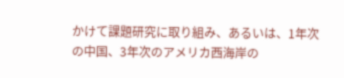かけて課題研究に取り組み、あるいは、1年次の中国、3年次のアメリカ西海岸の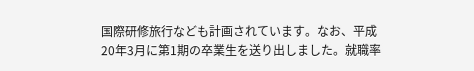国際研修旅行なども計画されています。なお、平成20年3月に第1期の卒業生を送り出しました。就職率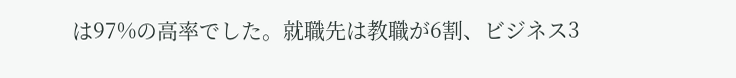は97%の高率でした。就職先は教職が6割、ビジネス3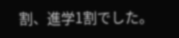割、進学1割でした。